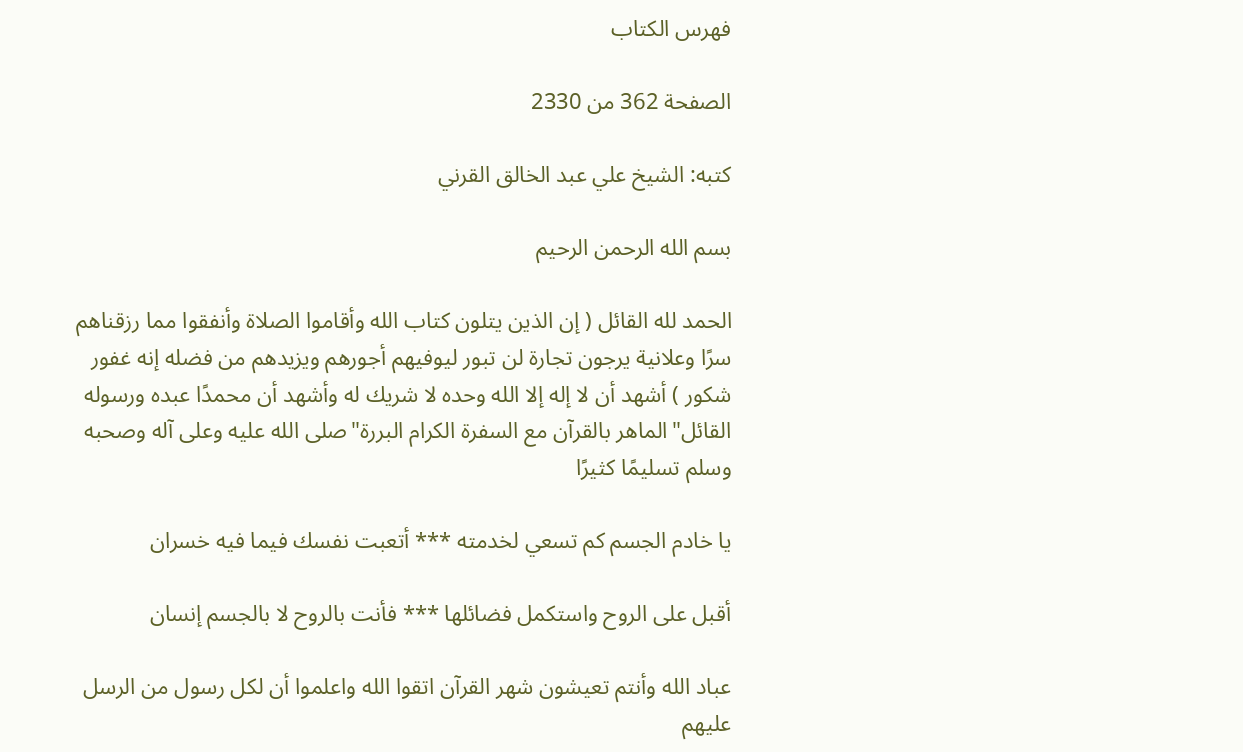فهرس الكتاب

الصفحة 362 من 2330

كتبه: الشيخ علي عبد الخالق القرني

بسم الله الرحمن الرحيم

الحمد لله القائل ( إن الذين يتلون كتاب الله وأقاموا الصلاة وأنفقوا مما رزقناهم سرًا وعلانية يرجون تجارة لن تبور ليوفيهم أجورهم ويزيدهم من فضله إنه غفور شكور ) أشهد أن لا إله إلا الله وحده لا شريك له وأشهد أن محمدًا عبده ورسوله القائل"الماهر بالقرآن مع السفرة الكرام البررة"صلى الله عليه وعلى آله وصحبه وسلم تسليمًا كثيرًا

يا خادم الجسم كم تسعي لخدمته *** أتعبت نفسك فيما فيه خسران

أقبل على الروح واستكمل فضائلها *** فأنت بالروح لا بالجسم إنسان

عباد الله وأنتم تعيشون شهر القرآن اتقوا الله واعلموا أن لكل رسول من الرسل عليهم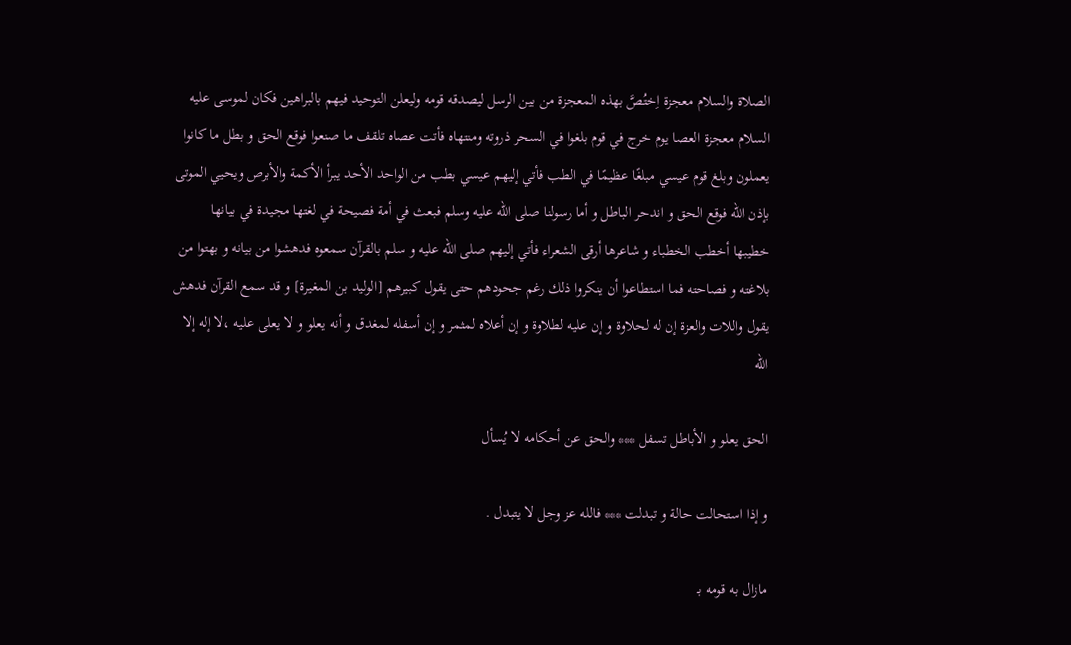الصلاة والسلام معجزة اِختُصَّ بهذه المعجزة من بين الرسل ليصدقه قومه وليعلن التوحيد فيهم بالبراهين فكان لموسى عليه السلام معجزة العصا يوم خرج في قوم بلغوا في السحر ذروته ومنتهاه فأتت عصاه تلقف ما صنعوا فوقع الحق و بطل ما كانوا يعملون وبلغ قوم عيسي مبلغًا عظيمًا في الطب فأتي إليهم عيسي بطب من الواحد الأحد يبرأ الأكمة والأبرص ويحيي الموتى بإذن الله فوقع الحق و اندحر الباطل و أما رسولنا صلى الله عليه وسلم فبعث في أمة فصيحة في لغتها مجيدة في بيانها خطيبها أخطب الخطباء و شاعرها أرقى الشعراء فأتي إليهم صلى الله عليه و سلم بالقرآن سمعوه فدهشوا من بيانه و بهتوا من بلاغته و فصاحته فما استطاعوا أن ينكروا ذلك رغم جحودهم حتى يقول كبيرهم [الوليد بن المغيرة] و قد سمع القرآن فدهش يقول واللات والعزة إن له لحلاوة و إن عليه لطلاوة و إن أعلاه لمثمر و إن أسفله لمغدق و أنه يعلو و لا يعلى عليه ،لا إله إلا الله

الحق يعلو و الأباطل تسفل *** والحق عن أحكامه لا يُسأل

و إذا استحالت حالة و تبدلت *** فالله عز وجل لا يتبدل .

مازال به قومه بـ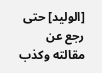[الوليد] حتى رجع عن مقالته وكذب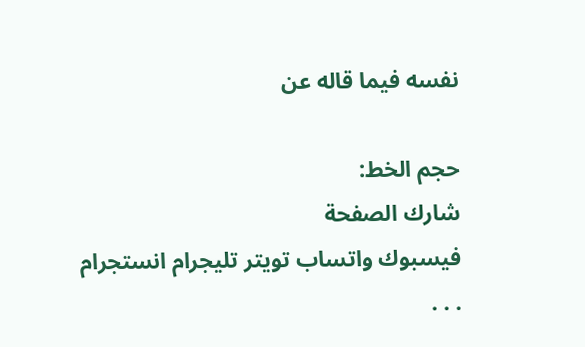نفسه فيما قاله عن

حجم الخط:
شارك الصفحة
فيسبوك واتساب تويتر تليجرام انستجرام
. . .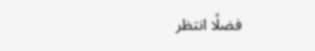فضلًا انتظر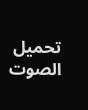تحميل الصوت